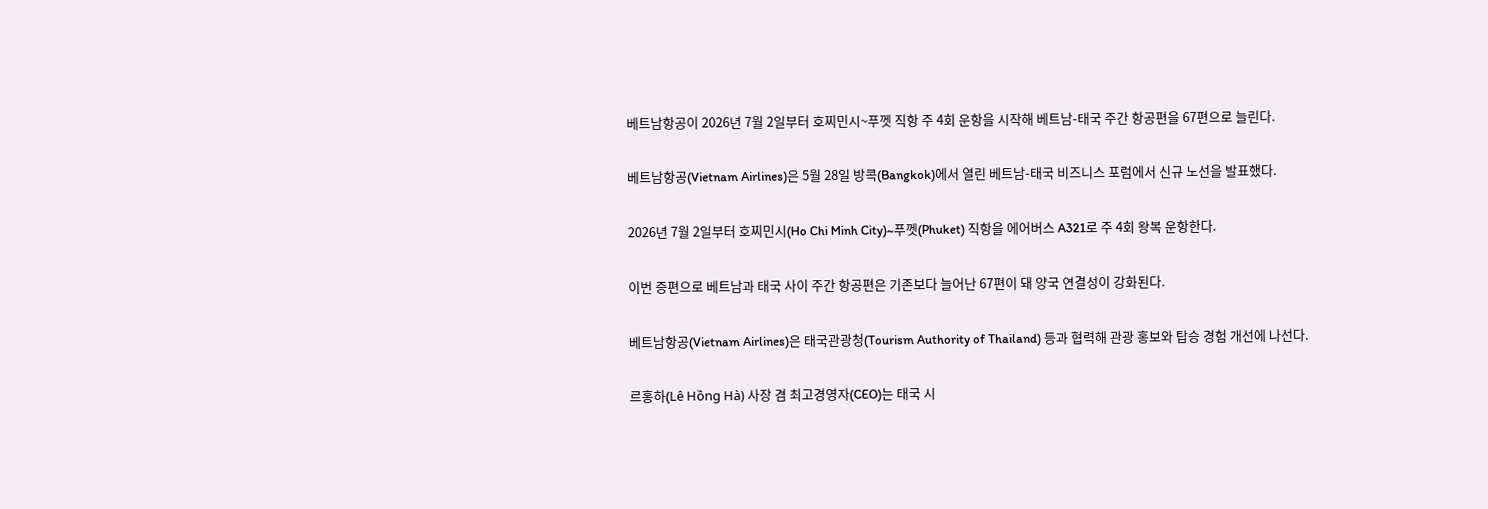베트남항공이 2026년 7월 2일부터 호찌민시~푸껫 직항 주 4회 운항을 시작해 베트남-태국 주간 항공편을 67편으로 늘린다.

베트남항공(Vietnam Airlines)은 5월 28일 방콕(Bangkok)에서 열린 베트남-태국 비즈니스 포럼에서 신규 노선을 발표했다.

2026년 7월 2일부터 호찌민시(Ho Chi Minh City)~푸껫(Phuket) 직항을 에어버스 A321로 주 4회 왕복 운항한다.

이번 증편으로 베트남과 태국 사이 주간 항공편은 기존보다 늘어난 67편이 돼 양국 연결성이 강화된다.

베트남항공(Vietnam Airlines)은 태국관광청(Tourism Authority of Thailand) 등과 협력해 관광 홍보와 탑승 경험 개선에 나선다.

르홍하(Lê Hồng Hà) 사장 겸 최고경영자(CEO)는 태국 시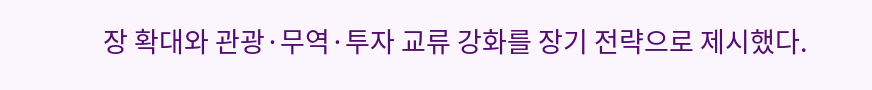장 확대와 관광·무역·투자 교류 강화를 장기 전략으로 제시했다.